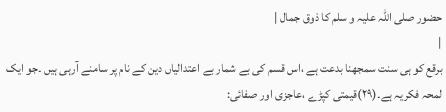حضور صلی اللہ علیہ و سلم کا ذوق جمال |
|
برقع کو ہی سنت سمجھنا بدعت ہے ،اس قسم کی بے شمار بے اعتدالیاں دین کے نام پر سامنے آرہی ہیں ۔جو ایک لمحہ فکریہ ہے۔(۲۹)قیمتی کپڑے ،عاجزی اور صفائی: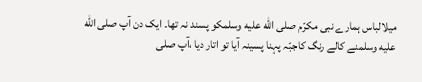میلالباس ہمارے نبی مکرّم صلى الله عليه وسلمکو پسند نہ تھا۔ ایک دن آپ صلى الله عليه وسلمنے کالے رنگ کاجبّہ پہنا پسینہ آیا تو اتار دیا ،آپ صلى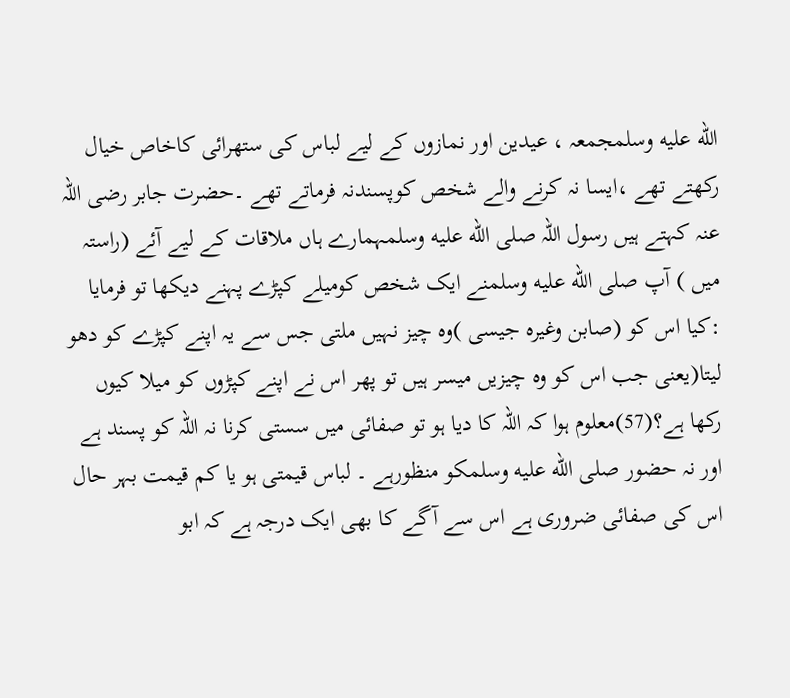الله عليه وسلمجمعہ ، عیدین اور نمازوں کے لیے لباس کی ستھرائی کاخاص خیال رکھتے تھے ،ایسا نہ کرنے والے شخص کوپسندنہ فرماتے تھے ۔حضرت جابر رضی اللہ عنہ کہتے ہیں رسول اللہ صلى الله عليه وسلمہمارے ہاں ملاقات کے لیے آئے (راستہ میں ) آپ صلى الله عليه وسلمنے ایک شخص کومیلے کپڑے پہنے دیکھا تو فرمایا :کیا اس کو (صابن وغیرہ جیسی )وہ چیز نہیں ملتی جس سے یہ اپنے کپڑے کو دھو لیتا(یعنی جب اس کو وہ چیزیں میسر ہیں تو پھر اس نے اپنے کپڑوں کو میلا کیوں رکھا ہے؟(57)معلوم ہوا کہ اللہ کا دیا ہو تو صفائی میں سستی کرنا نہ اللہ کو پسند ہے اور نہ حضور صلى الله عليه وسلمکو منظورہے ۔ لباس قیمتی ہو یا کم قیمت بہر حال اس کی صفائی ضروری ہے اس سے آگے کا بھی ایک درجہ ہے کہ ابو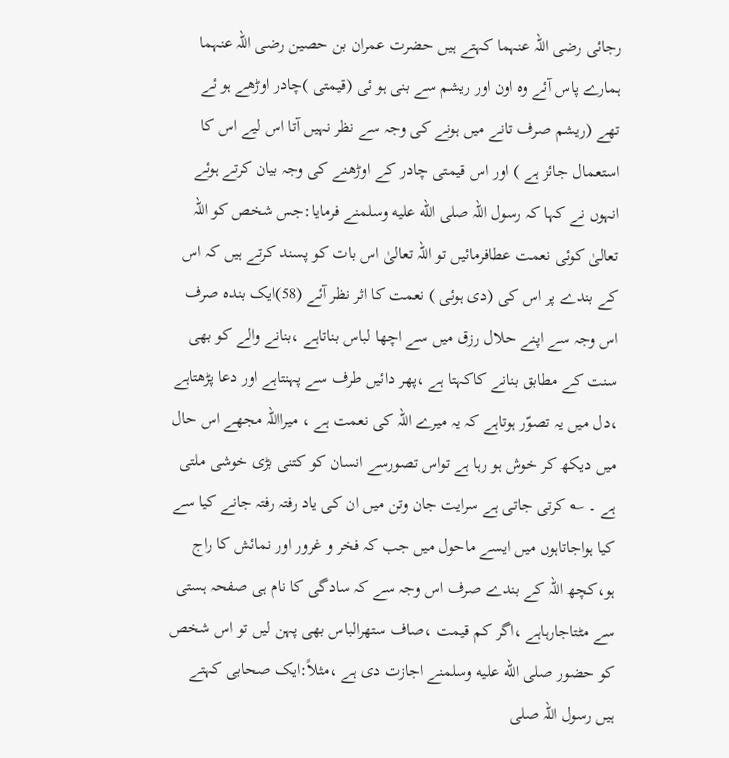رجائی رضی اللہ عنہما کہتے ہیں حضرت عمران بن حصین رضی اللہ عنہما ہمارے پاس آئے وہ اون اور ریشم سے بنی ہو ئی (قیمتی )چادر اوڑھے ہو ئے تھے (ریشم صرف تانے میں ہونے کی وجہ سے نظر نہیں آتا اس لیے اس کا استعمال جائز ہے ) اور اس قیمتی چادر کے اوڑھنے کی وجہ بیان کرتے ہوئے انہوں نے کہا کہ رسول اللہ صلى الله عليه وسلمنے فرمایا:جس شخص کو اللہ تعالیٰ کوئی نعمت عطافرمائیں تو اللہ تعالیٰ اس بات کو پسند کرتے ہیں کہ اس کے بندے پر اس کی (دی ہوئی ) نعمت کا اثر نظر آئے (58)ایک بندہ صرف اس وجہ سے اپنے حلال رزق میں سے اچھا لباس بناتاہے ،بنانے والے کو بھی سنت کے مطابق بنانے کاکہتا ہے ،پھر دائیں طرف سے پہنتاہے اور دعا پڑھتاہے ،دل میں یہ تصوّر ہوتاہے کہ یہ میرے اللہ کی نعمت ہے ، میرااللہ مجھے اس حال میں دیکھ کر خوش ہو رہا ہے تواس تصورسے انسان کو کتنی بڑی خوشی ملتی ہے ۔ ؎ کرتی جاتی ہے سرایت جان وتن میں ان کی یاد رفتہ رفتہ جانے کیا سے کیا ہواجاتاہوں میں ایسے ماحول میں جب کہ فخر و غرور اور نمائش کا راج ہو،کچھ اللہ کے بندے صرف اس وجہ سے کہ سادگی کا نام ہی صفحہ ہستی سے مٹتاجارہاہے ،اگر کم قیمت ،صاف ستھرالباس بھی پہن لیں تو اس شخص کو حضور صلى الله عليه وسلمنے اجازت دی ہے ،مثلاً:ایک صحابی کہتے ہیں رسول اللہ صلى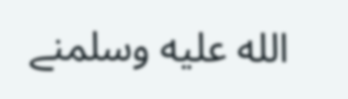الله عليه وسلمنے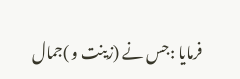فرمایا :جس نے (زینت و )جمال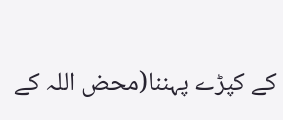کے کپڑے پہننا(محض اللہ کے